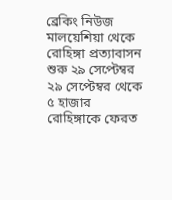ব্রেকিং নিউজ
মালয়েশিয়া থেকে রোহিঙ্গা প্রত্যাবাসন শুরু ২৯ সেপ্টেম্বর ২৯ সেপ্টেম্বর থেকে ৫ হাজার রোহিঙ্গাকে ফেরত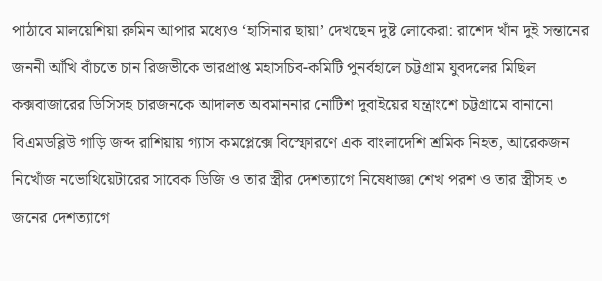পাঠাবে মালয়েশিয়া রুমিন আপার মধ্যেও ‘হাসিনার ছায়া’ দেখছেন দুষ্ট লোকেরা: রাশেদ খাঁন দুই সন্তানের জননী আঁখি বাঁচতে চান রিজভীকে ভারপ্রাপ্ত মহাসচিব-কমিটি পুনর্বহালে চট্টগ্রাম যুবদলের মিছিল কক্সবাজারের ডিসিসহ চারজনকে আদালত অবমাননার নোটিশ দুবাইয়ের যন্ত্রাংশে চট্টগ্রামে বানানো বিএমডব্লিউ গাড়ি জব্দ রাশিয়ায় গ্যাস কমপ্লেক্সে বিস্ফোরণে এক বাংলাদেশি শ্রমিক নিহত, আরেকজন নিখোঁজ নভোথিয়েটারের সাবেক ডিজি ও তার স্ত্রীর দেশত্যাগে নিষেধাজ্ঞা শেখ পরশ ও তার স্ত্রীসহ ৩ জনের দেশত্যাগে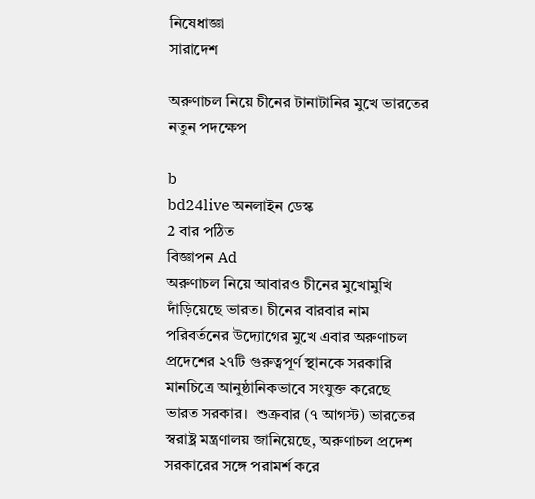নিষেধাজ্ঞা
সারাদেশ

অরুণাচল নিয়ে চীনের টানাটানির মুখে ভারতের নতুন পদক্ষেপ

b
bd24live অনলাইন ডেস্ক
2 বার পঠিত
বিজ্ঞাপন Ad
অরুণাচল নিয়ে আবারও চীনের মুখোমুখি দাঁড়িয়েছে ভারত। চীনের বারবার নাম পরিবর্তনের উদ্যোগের মুখে এবার অরুণাচল প্রদেশের ২৭টি গুরুত্বপূর্ণ স্থানকে সরকারি মানচিত্রে আনুষ্ঠানিকভাবে সংযুক্ত করেছে ভারত সরকার।  শুক্রবার (৭ আগস্ট) ভারতের স্বরাষ্ট্র মন্ত্রণালয় জানিয়েছে, অরুণাচল প্রদেশ সরকারের সঙ্গে পরামর্শ করে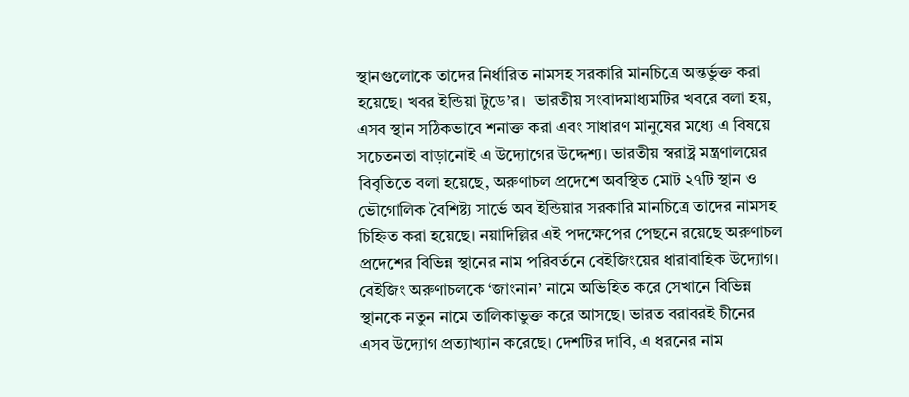স্থানগুলোকে তাদের নির্ধারিত নামসহ সরকারি মানচিত্রে অন্তর্ভুক্ত করা হয়েছে। খবর ইন্ডিয়া টুডে’র।  ভারতীয় সংবাদমাধ্যমটির খবরে বলা হয়, এসব স্থান সঠিকভাবে শনাক্ত করা এবং সাধারণ মানুষের মধ্যে এ বিষয়ে সচেতনতা বাড়ানোই এ উদ্যোগের উদ্দেশ্য। ভারতীয় স্বরাষ্ট্র মন্ত্রণালয়ের বিবৃতিতে বলা হয়েছে, অরুণাচল প্রদেশে অবস্থিত মোট ২৭টি স্থান ও ভৌগোলিক বৈশিষ্ট্য সার্ভে অব ইন্ডিয়ার সরকারি মানচিত্রে তাদের নামসহ চিহ্নিত করা হয়েছে। নয়াদিল্লির এই পদক্ষেপের পেছনে রয়েছে অরুণাচল প্রদেশের বিভিন্ন স্থানের নাম পরিবর্তনে বেইজিংয়ের ধারাবাহিক উদ্যোগ। বেইজিং অরুণাচলকে ‘জাংনান’ নামে অভিহিত করে সেখানে বিভিন্ন স্থানকে নতুন নামে তালিকাভুক্ত করে আসছে। ভারত বরাবরই চীনের এসব উদ্যোগ প্রত্যাখ্যান করেছে। দেশটির দাবি, এ ধরনের নাম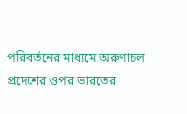পরিবর্তনের মাধ্যমে অরুণাচল প্রদেশের ওপর ভারতের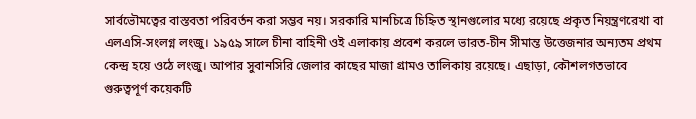সার্বভৌমত্বের বাস্তবতা পরিবর্তন করা সম্ভব নয়। সরকারি মানচিত্রে চিহ্নিত স্থানগুলোর মধ্যে রয়েছে প্রকৃত নিয়ন্ত্রণরেখা বা এলএসি-সংলগ্ন লংজু। ১৯৫৯ সালে চীনা বাহিনী ওই এলাকায় প্রবেশ করলে ভারত-চীন সীমান্ত উত্তেজনার অন্যতম প্রথম কেন্দ্র হয়ে ওঠে লংজু। আপার সুবানসিরি জেলার কাছের মাজা গ্রামও তালিকায় রয়েছে। এছাড়া, কৌশলগতভাবে গুরুত্বপূর্ণ কয়েকটি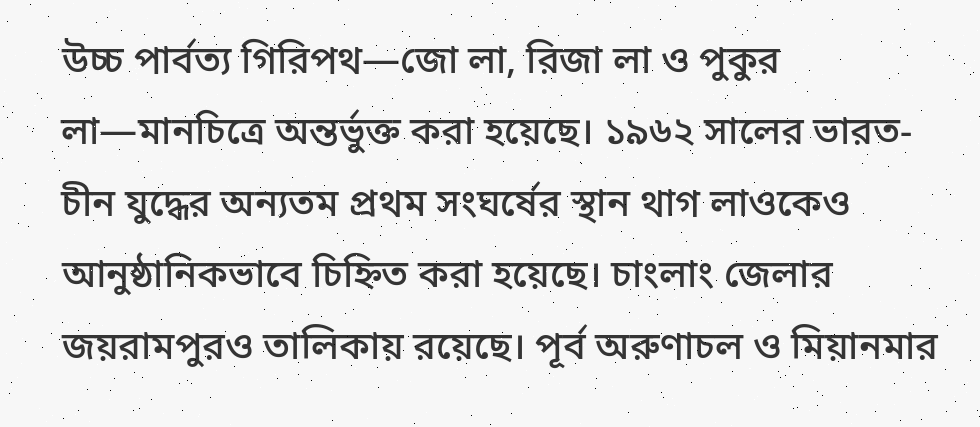উচ্চ পার্বত্য গিরিপথ—জো লা, রিজা লা ও পুকুর লা—মানচিত্রে অন্তর্ভুক্ত করা হয়েছে। ১৯৬২ সালের ভারত-চীন যুদ্ধের অন্যতম প্রথম সংঘর্ষের স্থান থাগ লাওকেও আনুষ্ঠানিকভাবে চিহ্নিত করা হয়েছে। চাংলাং জেলার জয়রামপুরও তালিকায় রয়েছে। পূর্ব অরুণাচল ও মিয়ানমার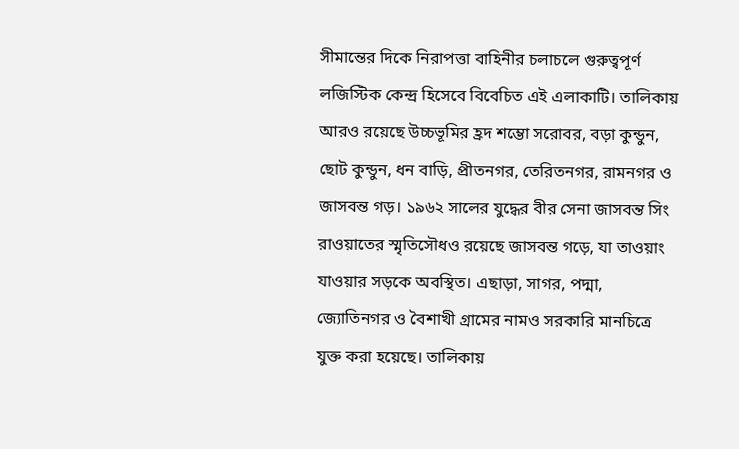সীমান্তের দিকে নিরাপত্তা বাহিনীর চলাচলে গুরুত্বপূর্ণ লজিস্টিক কেন্দ্র হিসেবে বিবেচিত এই এলাকাটি। তালিকায় আরও রয়েছে উচ্চভূমির হ্রদ শম্ভো সরোবর, বড়া কুন্ডুন, ছোট কুন্ডুন, ধন বাড়ি, প্রীতনগর, তেরিতনগর, রামনগর ও জাসবন্ত গড়। ১৯৬২ সালের যুদ্ধের বীর সেনা জাসবন্ত সিং রাওয়াতের স্মৃতিসৌধও রয়েছে জাসবন্ত গড়ে, যা তাওয়াং যাওয়ার সড়কে অবস্থিত। এছাড়া, সাগর, পদ্মা, জ্যোতিনগর ও বৈশাখী গ্রামের নামও সরকারি মানচিত্রে যুক্ত করা হয়েছে। তালিকায়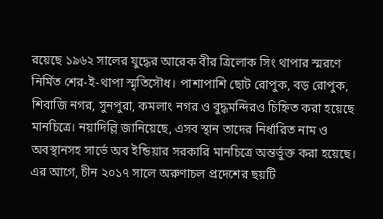রয়েছে ১৯৬২ সালের যুদ্ধের আরেক বীর ত্রিলোক সিং থাপার স্মরণে নির্মিত শের-ই-থাপা স্মৃতিসৌধ। পাশাপাশি ছোট রোপুক, বড় রোপুক, শিবাজি নগর, সুনপুরা, কমলাং নগর ও বুদ্ধমন্দিরও চিহ্নিত করা হয়েছে মানচিত্রে। নয়াদিল্লি জানিয়েছে, এসব স্থান তাদের নির্ধারিত নাম ও অবস্থানসহ সার্ভে অব ইন্ডিয়ার সরকারি মানচিত্রে অন্তর্ভুক্ত করা হয়েছে। এর আগে, চীন ২০১৭ সালে অরুণাচল প্রদেশের ছয়টি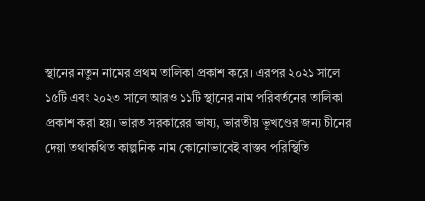স্থানের নতুন নামের প্রথম তালিকা প্রকাশ করে। এরপর ২০২১ সালে ১৫টি এবং ২০২৩ সালে আরও ১১টি স্থানের নাম পরিবর্তনের তালিকা প্রকাশ করা হয়। ভারত সরকারের ভাষ্য, ভারতীয় ভূখণ্ডের জন্য চীনের দেয়া তথাকথিত কাল্পনিক নাম কোনোভাবেই বাস্তব পরিস্থিতি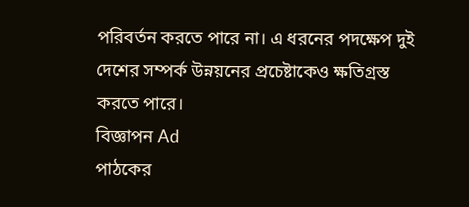পরিবর্তন করতে পারে না। এ ধরনের পদক্ষেপ দুই দেশের সম্পর্ক উন্নয়নের প্রচেষ্টাকেও ক্ষতিগ্রস্ত করতে পারে।
বিজ্ঞাপন Ad
পাঠকের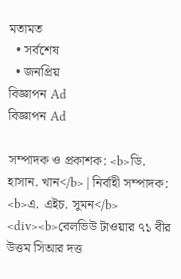মতামত
  • সর্বশেষ
  • জনপ্রিয়
বিজ্ঞাপন Ad
বিজ্ঞাপন Ad

সম্পাদক ও প্রকাশক: <b>ডি. হাসান. খান</b> | নির্বাহী সম্পাদক: <b>এ. এইচ. সুমন</b>
<div><b>বেলভিউ টাওয়ার ৭১ বীর উত্তম সিআর দত্ত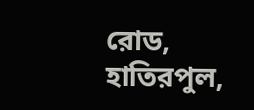রোড, হাতিরপুল,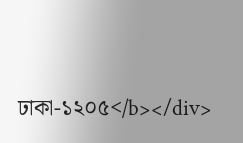ঢাকা-১২০৫</b></div>